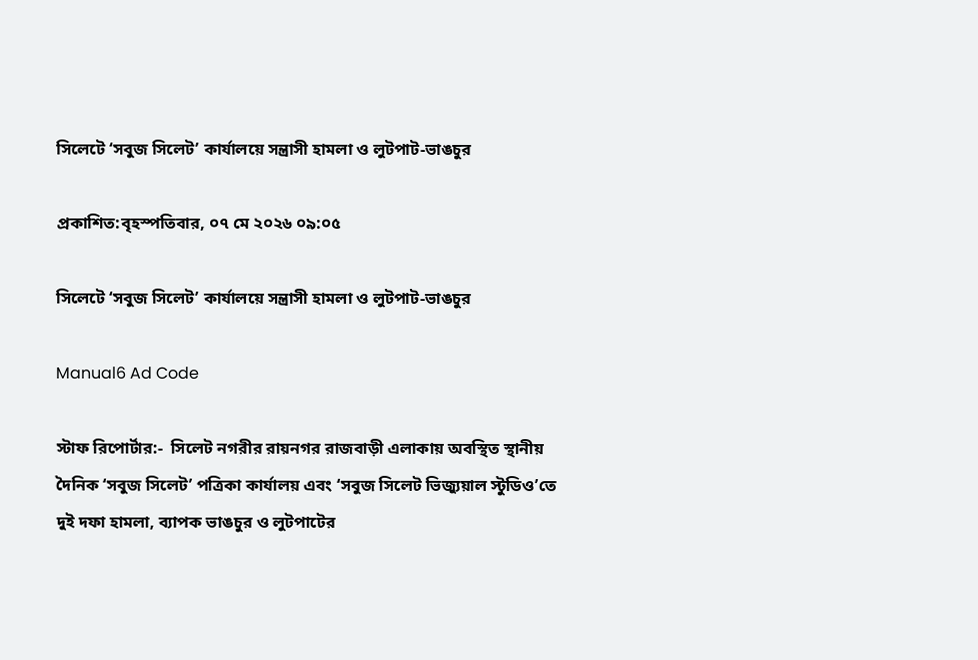সিলেটে ‘সবুজ সিলেট’ কার্যালয়ে সন্ত্রাসী হামলা ও লুটপাট-ভাঙচুর

প্রকাশিত:বৃহস্পতিবার, ০৭ মে ২০২৬ ০৯:০৫

সিলেটে ‘সবুজ সিলেট’ কার্যালয়ে সন্ত্রাসী হামলা ও লুটপাট-ভাঙচুর

Manual6 Ad Code

স্টাফ রিপোর্টার:-  সিলেট নগরীর রায়নগর রাজবাড়ী এলাকায় অবস্থিত স্থানীয় দৈনিক ‘সবুজ সিলেট’ পত্রিকা কার্যালয় এবং ‘সবুজ সিলেট ভিজ্যুয়াল স্টুডিও’তে দুই দফা হামলা, ব্যাপক ভাঙচুর ও লুটপাটের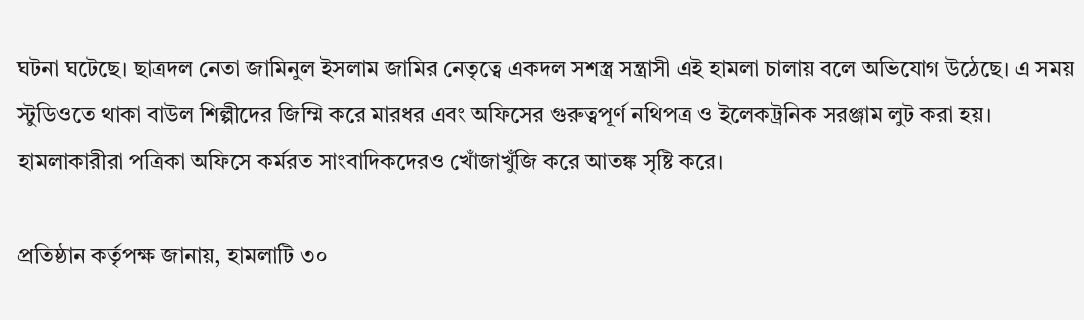ঘটনা ঘটেছে। ছাত্রদল নেতা জামিনুল ইসলাম জামির নেতৃত্বে একদল সশস্ত্র সন্ত্রাসী এই হামলা চালায় বলে অভিযোগ উঠেছে। এ সময় স্টুডিওতে থাকা বাউল শিল্পীদের জিম্মি করে মারধর এবং অফিসের গুরুত্বপূর্ণ নথিপত্র ও ইলেকট্রনিক সরঞ্জাম লুট করা হয়। হামলাকারীরা পত্রিকা অফিসে কর্মরত সাংবাদিকদেরও খোঁজাখুঁজি করে আতঙ্ক সৃষ্টি করে।

প্রতিষ্ঠান কর্তৃপক্ষ জানায়, হামলাটি ৩০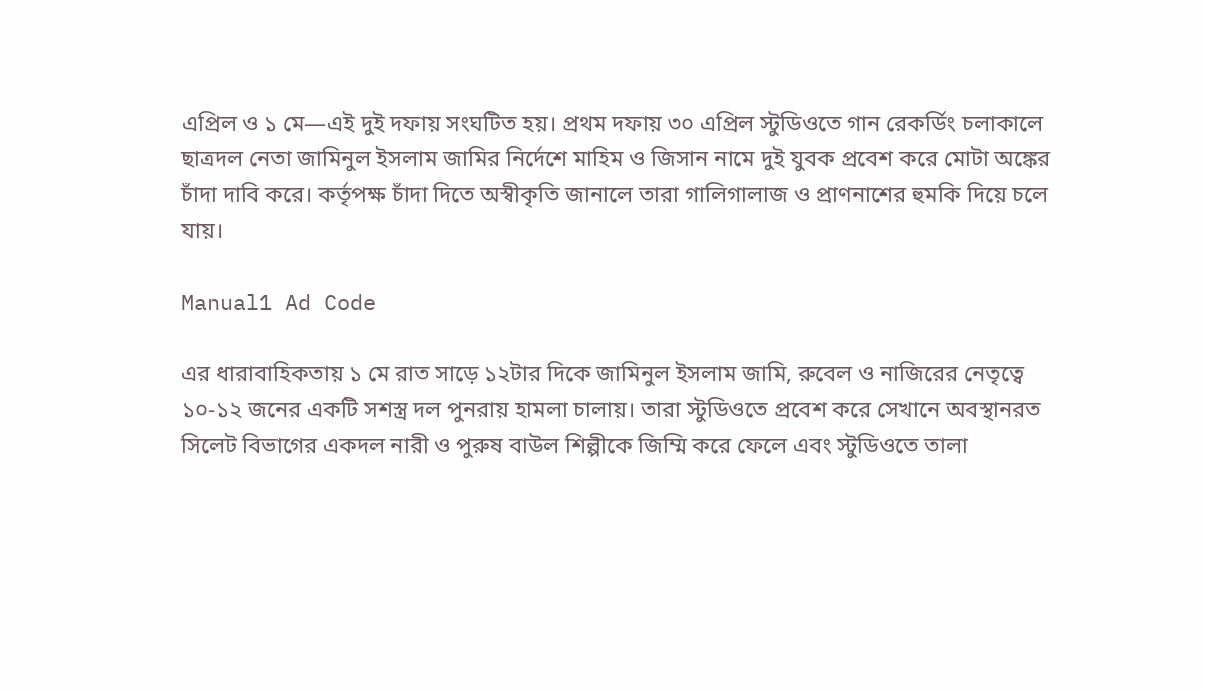এপ্রিল ও ১ মে—এই দুই দফায় সংঘটিত হয়। প্রথম দফায় ৩০ এপ্রিল স্টুডিওতে গান রেকর্ডিং চলাকালে ছাত্রদল নেতা জামিনুল ইসলাম জামির নির্দেশে মাহিম ও জিসান নামে দুই যুবক প্রবেশ করে মোটা অঙ্কের চাঁদা দাবি করে। কর্তৃপক্ষ চাঁদা দিতে অস্বীকৃতি জানালে তারা গালিগালাজ ও প্রাণনাশের হুমকি দিয়ে চলে যায়।

Manual1 Ad Code

এর ধারাবাহিকতায় ১ মে রাত সাড়ে ১২টার দিকে জামিনুল ইসলাম জামি, রুবেল ও নাজিরের নেতৃত্বে ১০-১২ জনের একটি সশস্ত্র দল পুনরায় হামলা চালায়। তারা স্টুডিওতে প্রবেশ করে সেখানে অবস্থানরত সিলেট বিভাগের একদল নারী ও পুরুষ বাউল শিল্পীকে জিম্মি করে ফেলে এবং স্টুডিওতে তালা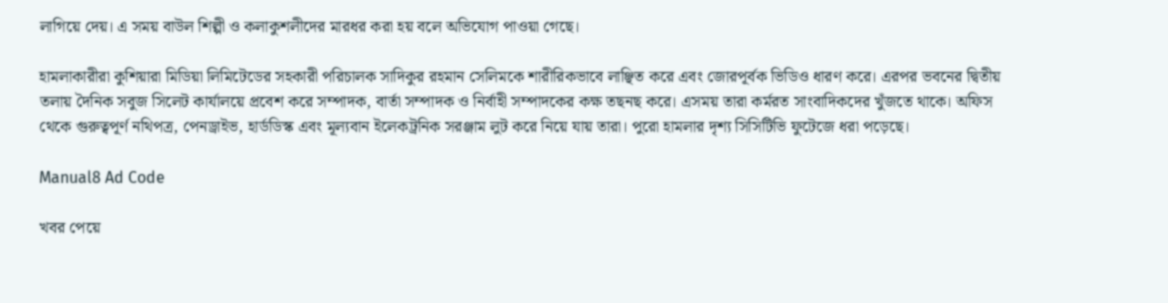লাগিয়ে দেয়। এ সময় বাউল শিল্পী ও কলাকুশলীদের মারধর করা হয় বলে অভিযোগ পাওয়া গেছে।

হামলাকারীরা কুশিয়ারা মিডিয়া লিমিটেডের সহকারী পরিচালক সাদিকুর রহমান সেলিমকে শারীরিকভাবে লাঞ্ছিত করে এবং জোরপূর্বক ভিডিও ধারণ করে। এরপর ভবনের দ্বিতীয় তলায় দৈনিক সবুজ সিলেট কার্যালয়ে প্রবেশ করে সম্পাদক, বার্তা সম্পাদক ও নির্বাহী সম্পাদকের কক্ষ তছনছ করে। এসময় তারা কর্মরত সাংবাদিকদের খুঁজতে থাকে। অফিস থেকে গুরুত্বপূর্ণ নথিপত্র, পেনড্রাইভ, হার্ডডিস্ক এবং মূল্যবান ইলেকট্রনিক সরঞ্জাম লুট করে নিয়ে যায় তারা। পুরো হামলার দৃশ্য সিসিটিভি ফুটেজে ধরা পড়েছে।

Manual8 Ad Code

খবর পেয়ে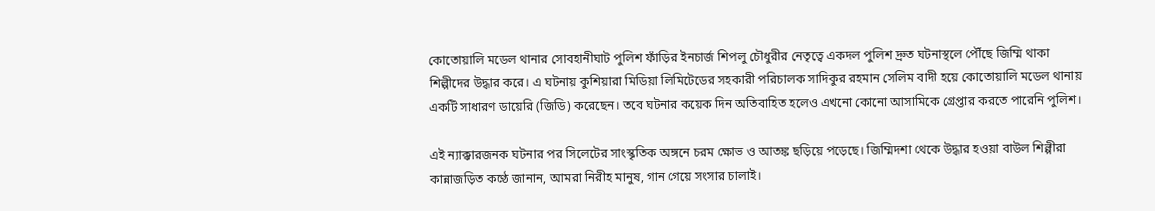কোতোয়ালি মডেল থানার সোবহানীঘাট পুলিশ ফাঁড়ির ইনচার্জ শিপলু চৌধুরীর নেতৃত্বে একদল পুলিশ দ্রুত ঘটনাস্থলে পৌঁছে জিম্মি থাকা শিল্পীদের উদ্ধার করে। এ ঘটনায় কুশিয়ারা মিডিয়া লিমিটেডের সহকারী পরিচালক সাদিকুর রহমান সেলিম বাদী হয়ে কোতোয়ালি মডেল থানায় একটি সাধারণ ডায়েরি (জিডি) করেছেন। তবে ঘটনার কয়েক দিন অতিবাহিত হলেও এখনো কোনো আসামিকে গ্রেপ্তার করতে পারেনি পুলিশ।

এই ন্যাক্কারজনক ঘটনার পর সিলেটের সাংস্কৃতিক অঙ্গনে চরম ক্ষোভ ও আতঙ্ক ছড়িয়ে পড়েছে। জিম্মিদশা থেকে উদ্ধার হওয়া বাউল শিল্পীরা কান্নাজড়িত কণ্ঠে জানান, আমরা নিরীহ মানুষ, গান গেয়ে সংসার চালাই।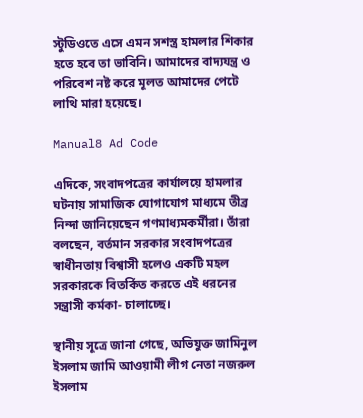স্টুডিওতে এসে এমন সশস্ত্র হামলার শিকার হতে হবে তা ভাবিনি। আমাদের বাদ্যযন্ত্র ও পরিবেশ নষ্ট করে মূলত আমাদের পেটে লাথি মারা হয়েছে।

Manual8 Ad Code

এদিকে, সংবাদপত্রের কার্যালয়ে হামলার ঘটনায় সামাজিক যোগাযোগ মাধ্যমে তীব্র নিন্দা জানিয়েছেন গণমাধ্যমকর্মীরা। তাঁরা বলছেন, বর্তমান সরকার সংবাদপত্রের স্বাধীনতায় বিশ্বাসী হলেও একটি মহল সরকারকে বিতর্কিত করতে এই ধরনের সন্ত্রাসী কর্মকা- চালাচ্ছে।

স্থানীয় সূত্রে জানা গেছে, অভিযুক্ত জামিনুল ইসলাম জামি আওয়ামী লীগ নেতা নজরুল ইসলাম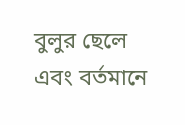বুলুর ছেলে এবং বর্তমানে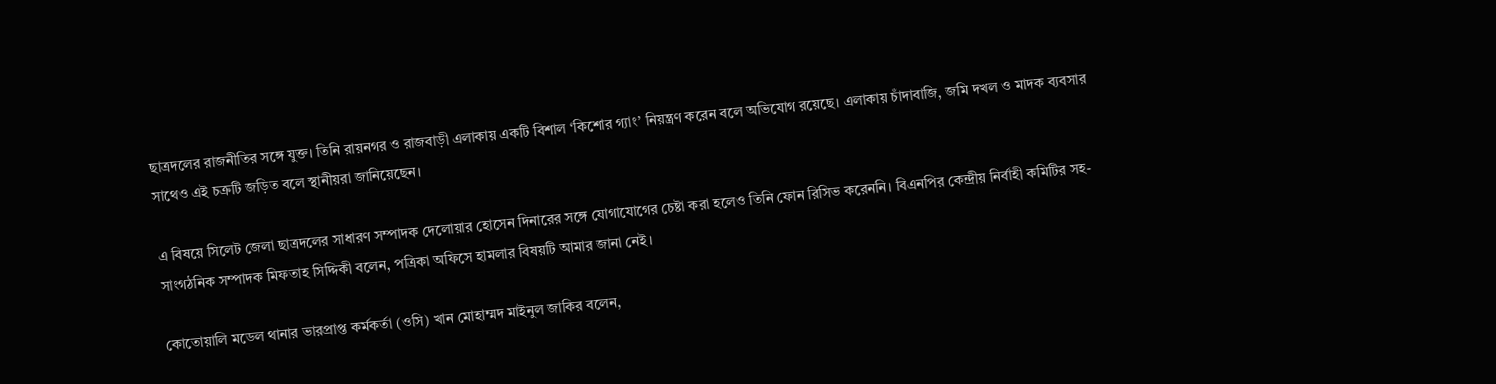ছাত্রদলের রাজনীতির সঙ্গে যুক্ত। তিনি রায়নগর ও রাজবাড়ী এলাকায় একটি বিশাল ‘কিশোর গ্যাং’ নিয়ন্ত্রণ করেন বলে অভিযোগ রয়েছে। এলাকায় চাঁদাবাজি, জমি দখল ও মাদক ব্যবসার সাথেও এই চক্রটি জড়িত বলে স্থানীয়রা জানিয়েছেন।

এ বিষয়ে সিলেট জেলা ছাত্রদলের সাধারণ সম্পাদক দেলোয়ার হোসেন দিনারের সঙ্গে যোগাযোগের চেষ্টা করা হলেও তিনি ফোন রিসিভ করেননি। বিএনপির কেন্দ্রীয় নির্বাহী কমিটির সহ-সাংগঠনিক সম্পাদক মিফতাহ সিদ্দিকী বলেন, পত্রিকা অফিসে হামলার বিষয়টি আমার জানা নেই।

কোতোয়ালি মডেল থানার ভারপ্রাপ্ত কর্মকর্তা (ওসি) খান মোহাম্মদ মাইনুল জাকির বলেন,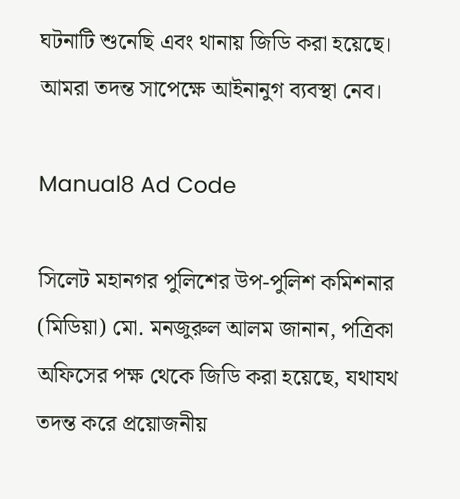ঘটনাটি শুনেছি এবং থানায় জিডি করা হয়েছে। আমরা তদন্ত সাপেক্ষে আইনানুগ ব্যবস্থা নেব।

Manual8 Ad Code

সিলেট মহানগর পুলিশের উপ-পুলিশ কমিশনার (মিডিয়া) মো. মনজুরুল আলম জানান, পত্রিকা অফিসের পক্ষ থেকে জিডি করা হয়েছে, যথাযথ তদন্ত করে প্রয়োজনীয়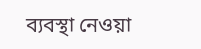ব্যবস্থা নেওয়া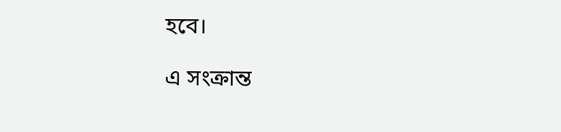হবে।

এ সংক্রান্ত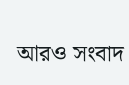আরও সংবাদ